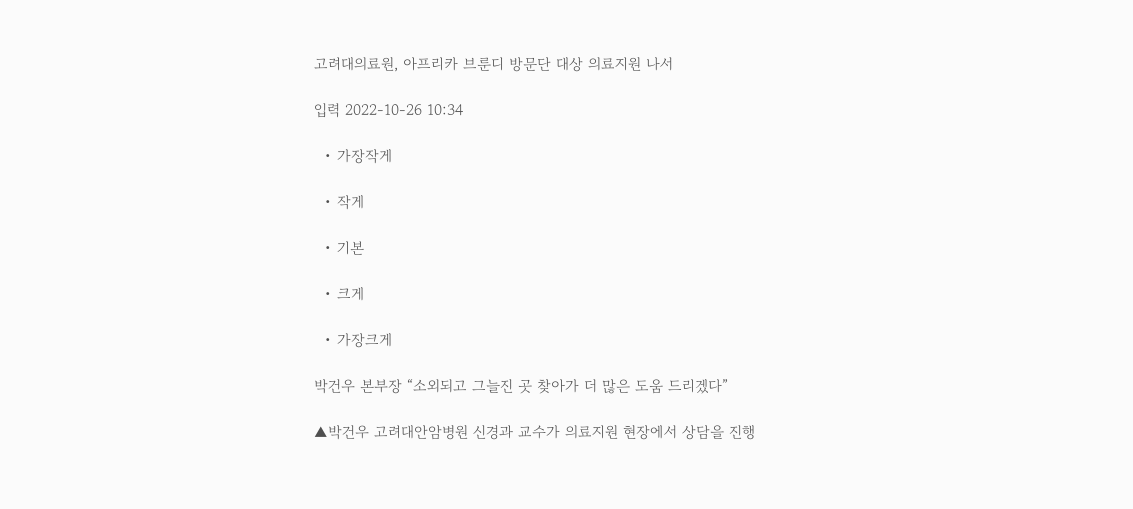고려대의료원, 아프리카 브룬디 방문단 대상 의료지원 나서

입력 2022-10-26 10:34

  • 가장작게

  • 작게

  • 기본

  • 크게

  • 가장크게

박건우 본부장 “소외되고 그늘진 곳 찾아가 더 많은 도움 드리겠다”

▲박건우 고려대안암병원 신경과 교수가 의료지원 현장에서 상담을 진행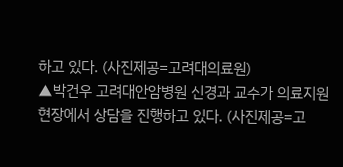하고 있다. (사진제공=고려대의료원)
▲박건우 고려대안암병원 신경과 교수가 의료지원 현장에서 상담을 진행하고 있다. (사진제공=고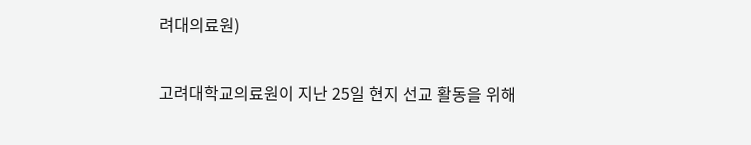려대의료원)

고려대학교의료원이 지난 25일 현지 선교 활동을 위해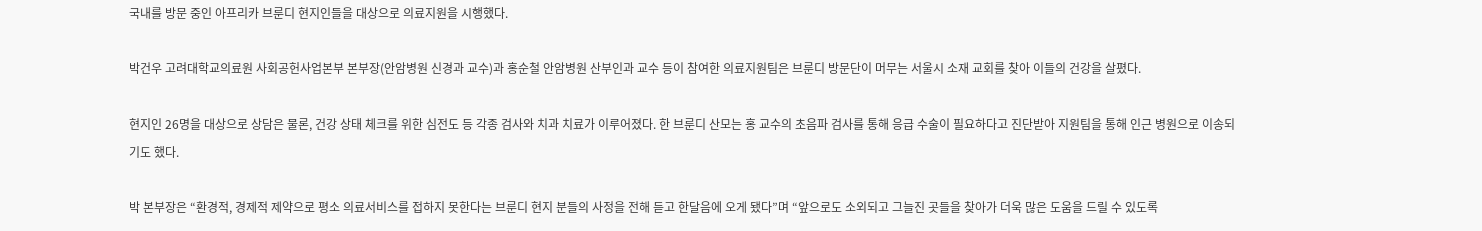국내를 방문 중인 아프리카 브룬디 현지인들을 대상으로 의료지원을 시행했다.

박건우 고려대학교의료원 사회공헌사업본부 본부장(안암병원 신경과 교수)과 홍순철 안암병원 산부인과 교수 등이 참여한 의료지원팀은 브룬디 방문단이 머무는 서울시 소재 교회를 찾아 이들의 건강을 살폈다.

현지인 26명을 대상으로 상담은 물론, 건강 상태 체크를 위한 심전도 등 각종 검사와 치과 치료가 이루어졌다. 한 브룬디 산모는 홍 교수의 초음파 검사를 통해 응급 수술이 필요하다고 진단받아 지원팀을 통해 인근 병원으로 이송되기도 했다.

박 본부장은 “환경적, 경제적 제약으로 평소 의료서비스를 접하지 못한다는 브룬디 현지 분들의 사정을 전해 듣고 한달음에 오게 됐다”며 “앞으로도 소외되고 그늘진 곳들을 찾아가 더욱 많은 도움을 드릴 수 있도록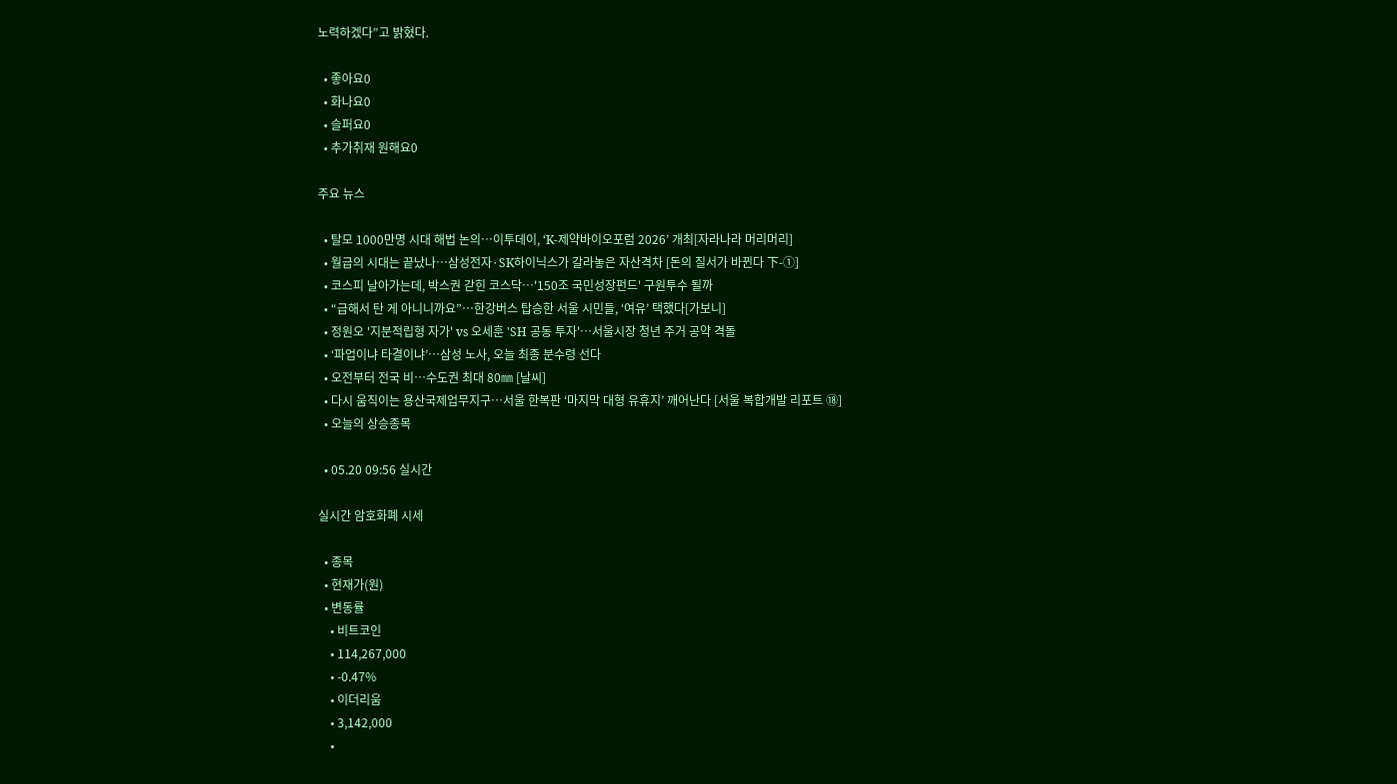노력하겠다”고 밝혔다.

  • 좋아요0
  • 화나요0
  • 슬퍼요0
  • 추가취재 원해요0

주요 뉴스

  • 탈모 1000만명 시대 해법 논의…이투데이, ‘K-제약바이오포럼 2026’ 개최[자라나라 머리머리]
  • 월급의 시대는 끝났나…삼성전자·SK하이닉스가 갈라놓은 자산격차 [돈의 질서가 바뀐다 下-①]
  • 코스피 날아가는데, 박스권 갇힌 코스닥…'150조 국민성장펀드' 구원투수 될까
  • “급해서 탄 게 아니니까요”…한강버스 탑승한 서울 시민들, ‘여유’ 택했다[가보니]
  • 정원오 '지분적립형 자가' vs 오세훈 'SH 공동 투자'…서울시장 청년 주거 공약 격돌
  • ‘파업이냐 타결이냐’…삼성 노사, 오늘 최종 분수령 선다
  • 오전부터 전국 비…수도권 최대 80㎜ [날씨]
  • 다시 움직이는 용산국제업무지구…서울 한복판 ‘마지막 대형 유휴지’ 깨어난다 [서울 복합개발 리포트 ⑱]
  • 오늘의 상승종목

  • 05.20 09:56 실시간

실시간 암호화폐 시세

  • 종목
  • 현재가(원)
  • 변동률
    • 비트코인
    • 114,267,000
    • -0.47%
    • 이더리움
    • 3,142,000
    •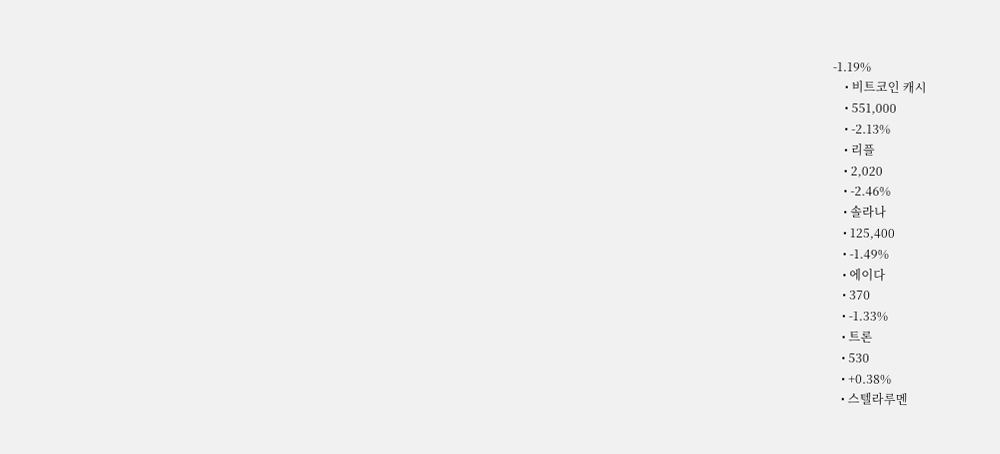-1.19%
    • 비트코인 캐시
    • 551,000
    • -2.13%
    • 리플
    • 2,020
    • -2.46%
    • 솔라나
    • 125,400
    • -1.49%
    • 에이다
    • 370
    • -1.33%
    • 트론
    • 530
    • +0.38%
    • 스텔라루멘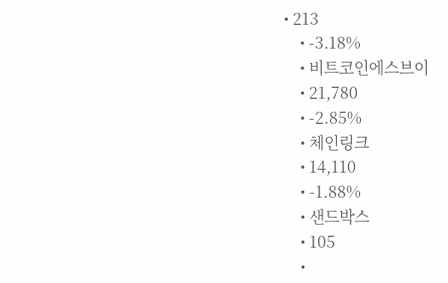• 213
    • -3.18%
    • 비트코인에스브이
    • 21,780
    • -2.85%
    • 체인링크
    • 14,110
    • -1.88%
    • 샌드박스
    • 105
    •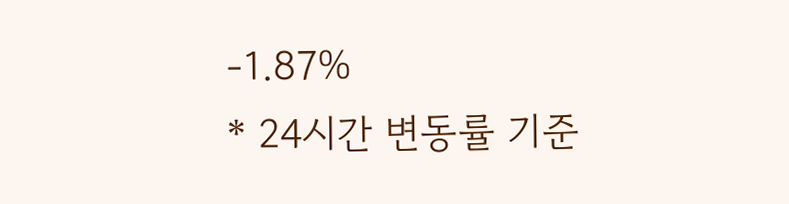-1.87%
* 24시간 변동률 기준